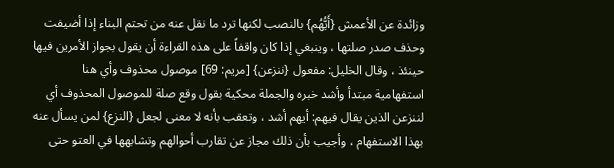وزائدة عن الأعمش {أَيُّهُم} بالنصب لكنها ترد ما نقل عنه من تحتم البناء إذا أضيفت وحذف صدر صلتها ، وينبغي إذا كان واقفاً على هذه القراءة أن يقول بجواز الأمرين فيها حينئذ ، وقال الخليل: مفعول {ننزعن} [مريم: 69] موصول محذوف وأي هنا استفهامية مبتدأ وأشد خبره والجملة محكية بقول وقع صلة للموصول المحذوف أي لننزعن الذين يقال فيهم: أيهم أشد ، وتعقب بأنه لا معنى لجعل {النزع} لمن يسأل عنه بهذا الاستفهام ، وأجيب بأن ذلك مجاز عن تقارب أحوالهم وتشابهها في العتو حتى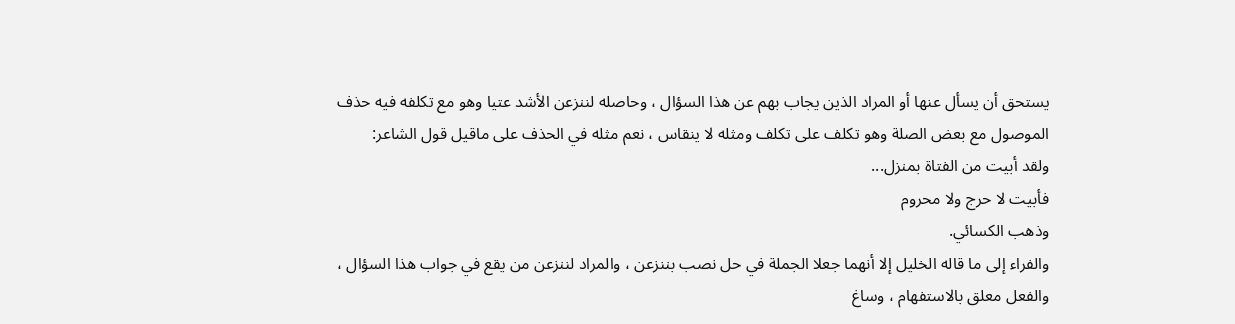يستحق أن يسأل عنها أو المراد الذين يجاب بهم عن هذا السؤال ، وحاصله لننزعن الأشد عتيا وهو مع تكلفه فيه حذف الموصول مع بعض الصلة وهو تكلف على تكلف ومثله لا ينقاس ، نعم مثله في الحذف على ماقيل قول الشاعر:
ولقد أبيت من الفتاة بمنزل...
فأبيت لا حرج ولا محروم
وذهب الكسائي.
والفراء إلى ما قاله الخليل إلا أنهما جعلا الجملة في حل نصب بننزعن ، والمراد لننزعن من يقع في جواب هذا السؤال ، والفعل معلق بالاستفهام ، وساغ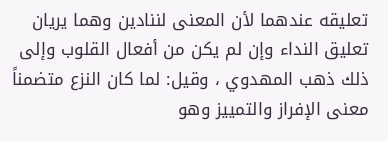تعليقه عندهما لأن المعنى لننادين وهما يريان تعليق النداء وإن لم يكن من أفعال القلوب وإلى ذلك ذهب المهدوي ، وقيل: لما كان النزع متضمناً معنى الإفراز والتمييز وهو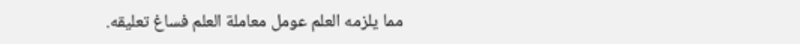مما يلزمه العلم عومل معاملة العلم فساغ تعليقه.